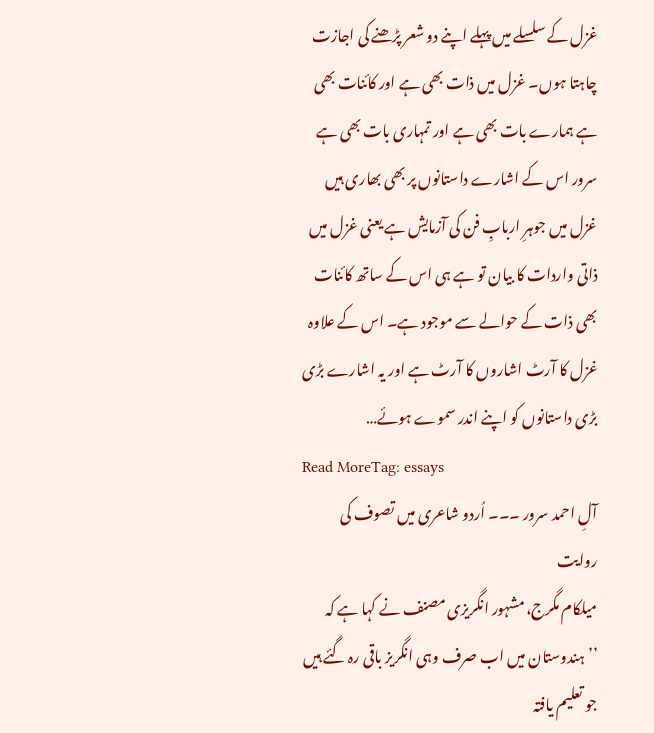غزل کے سلسلے میں پہلے اپنے دو شعر پڑھنے کی اجازت چاہتا ہوں۔ غزل میں ذات بھی ہے اور کائنات بھی ہے ہمارے بات بھی ہے اور تمہاری بات بھی ہے سرور اس کے اشارے داستانوں پر بھی بھاری ہیں غزل میں جوہرِ اربابِ فن کی آزمایش ہے یعنی غزل میں ذاتی واردات کا بیان تو ہے ہی اس کے ساتھ کائنات بھی ذات کے حوالے سے موجود ہے۔ اس کے علاوہ غزل کا آرٹ اشاروں کا آرٹ ہے اور یہ اشارے بڑی بڑی داستانوں کو اپنے اندر سموے ہوئے…
Read MoreTag: essays
آلِ احمد سرور ۔۔۔ اُردو شاعری میں تصوف کی روایت
میلکام مگرج، مشہور انگریزی مصنف نے کہا ہے کہ ’’ہندوستان میں اب صرف وہی انگریز باقی رہ گئے ہیں جو تعلیم یافتہ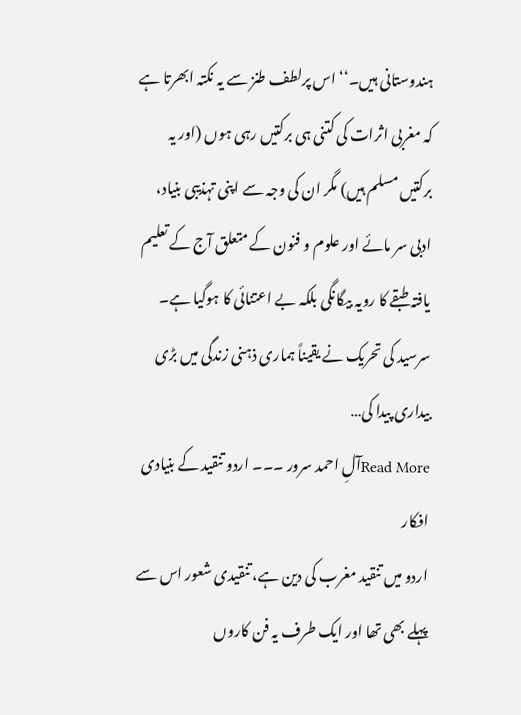ہندوستانی ہیں۔‘‘ اس پرلطف طنز سے یہ نکتہ ابھرتا ہے کہ مغربی اثرات کی کتنی ہی برکتیں رہی ہوں (اور یہ برکتیں مسلم ہیں) مگر ان کی وجہ سے اپنی تہذیبی بنیاد، ادبی سر مائے اور علوم و فنون کے متعلق آج کے تعلیم یافتہ طبقے کا رویہ بیگانگی بلکہ بے اعتنائی کا ہوگیا ہے۔ سرسید کی تحریک نے یقیناً ہماری ذہنی زندگی میں بڑی بیداری پیدا کی…
Read Moreآلِ احمد سرور ۔۔۔ اردو تنقید کے بنیادی افکار
اردو میں تنقید مغرب کی دین ہے، تنقیدی شعور اس سے پہلے بھی تھا اور ایک طرف یہ فن کاروں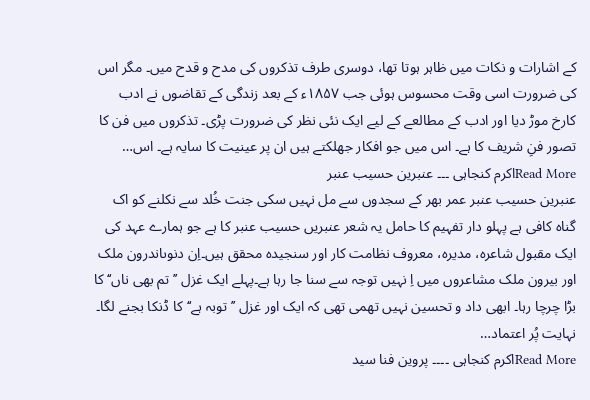کے اشارات و نکات میں ظاہر ہوتا تھا، دوسری طرف تذکروں کی مدح و قدح میں۔ مگر اس کی ضرورت اسی وقت محسوس ہوئی جب ۱۸۵۷ء کے بعد زندگی کے تقاضوں نے ادب کارخ موڑ دیا اور ادب کے مطالعے کے لیے ایک نئی نظر کی ضرورت پڑی۔ تذکروں میں فن کا تصور فنِ شریف کا ہے۔ اس میں جو افکار جھلکتے ہیں ان پر عینیت کا سایہ ہے۔ اس…
Read Moreاکرم کنجاہی ۔۔۔ عنبرین حسیب عنبر
عنبرین حسیب عنبر عمر بھر کے سجدوں سے مل نہیں سکی جنت خُلد سے نکلنے کو اک گناہ کافی ہے پہلو دار تفہیم کا حامل یہ شعر عنبریں حسیب عنبر کا ہے جو ہمارے عہد کی ایک مقبول شاعرہ، مدیرہ، معروف نظامت کار اور سنجیدہ محقق ہیں۔اِن دنوںاندرون ملک اور بیرون ملک مشاعروں میں اِ نہیں توجہ سے سنا جا رہا ہے۔پہلے ایک غزل ’’تم بھی ناں‘‘ کا بڑا چرچا رہا۔ ابھی داد و تحسین نہیں تھمی تھی کہ ایک اور غزل ’’توبہ ہے‘‘کا ڈنکا بجنے لگا۔ نہایت پُر اعتماد…
Read Moreاکرم کنجاہی ۔۔۔۔ پروین فنا سید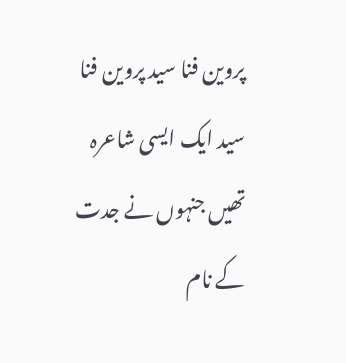پروین فنا سید پروین فنا سید ایک ایسی شاعرہ تھیں جنہوں نے جدت کے نام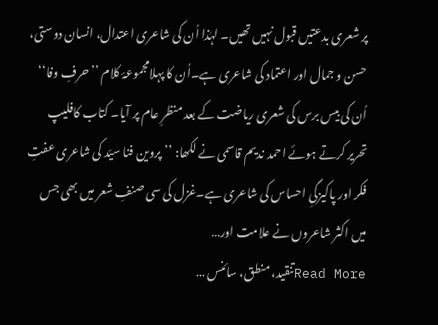پر شعری بدعتیں قبول نہیں تھیں۔ لہٰذا اُن کی شاعری اعتدال، انسان دوستی، حسن و جمال اور اعتماد کی شاعری ہے۔اُن کا پہلامجموعۂ کلام ’’حرفِ وفا‘‘ اُن کی بیس برس کی شعری ریاضت کے بعد منظرِ عام پر آیا۔ کتاب کافلیپ تحریر کرتے ہوئے احمد ندیم قاسمی نے لکھا: ’’پروین فنا سیّد کی شاعری عفتِ فکر اور پاکیزگیِ احساس کی شاعری ہے۔غزل کی سی صنفِ شعر میں بھی جس میں اکثر شاعروں نے علامت اور…
Read Moreتنقید، منطق، سائنس …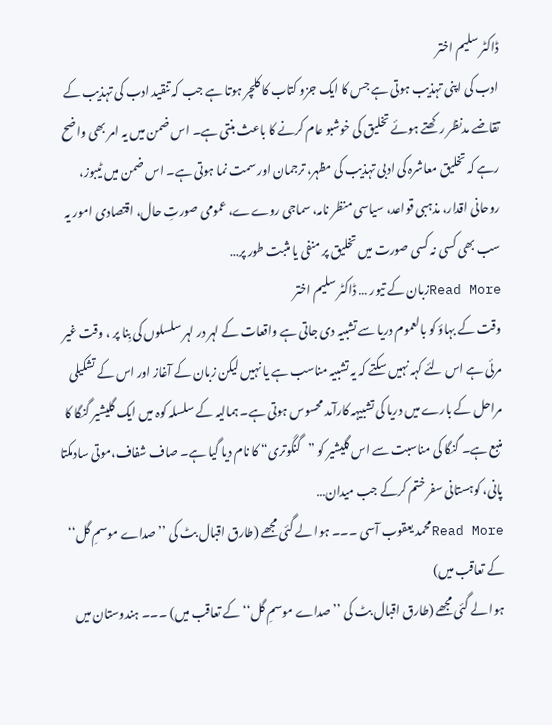ڈاکٹر سلیم اختر
ادب کی اپنی تہذیب ہوتی ہے جس کا ایک جزو کتاب کا کلچر ہوتا ہے جب کہ تنقید ادب کی تہذیب کے تقاضے مدنظر رکھتے ہوئے تخلیق کی خوشبو عام کرنے کا باعث بنتی ہے۔ اس ضمن میں یہ امر بھی واضح رہے کہ تخلیق معاشرہ کی ادبی تہذیب کی مظہر، ترجمان اور سمت نما ہوتی ہے۔ اس ضمن میں ٹیبوز، روحانی اقدار، مذہبی قواعد، سیاسی منظر نامہ، سماجی روےے، عمومی صورتِ حال، اقتصادی امور یہ سب بھی کسی نہ کسی صورت میں تخلیق پر منفی یا مثبت طور پر…
Read Moreزبان کے تیور … ڈاکٹر سلیم اختر
وقت کے بہاؤ کو بالعموم دریا سے تشبیہ دی جاتی ہے واقعات کے لہر در لہر سلسلوں کی بِنا پر ، وقت غیر مرئی ہے اس لئے کہہ نہیں سکتے کہ یہ تشبیہ مناسب ہے یا نہیں لیکن زبان کے آغاز اور اس کے تشکیلی مراحل کے بارے میں دریا کی تشبیہہ کارآمد محسوس ہوتی ہے۔ ہمالیہ کے سلسلہ کوہ میں ایک گلیشیر گنگا کا منبع ہے۔ گنگا کی مناسبت سے اس گلیشیر کو ”گنگوتری“ کا نام دیا گیا ہے۔ صاف شفاف،موتی سادمکتا پانی، کوہستانی سفر ختم کرکے جب میدان…
Read Moreمحمد یعقوب آسی ۔۔۔ ہوا لے گئی مجھے (طارق اقبال بٹ کی ’’صداے موسمِ گل‘‘ کے تعاقب میں)
ہوا لے گئی مجھے (طارق اقبال بٹ کی ’’صداے موسمِ گل‘‘ کے تعاقب میں) ۔۔۔ ہندوستان میں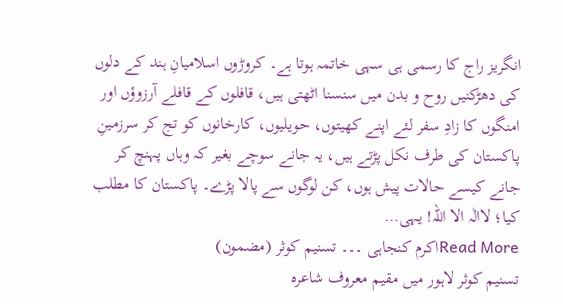انگریز راج کا رسمی ہی سہی خاتمہ ہوتا ہے۔ کروڑوں اسلامیانِ ہند کے دلوں کی دھڑکنیں روح و بدن میں سنسنا اٹھتی ہیں، قافلوں کے قافلے آرزوؤں اور امنگوں کا زادِ سفر لئے اپنے کھیتوں، حویلیوں، کارخانوں کو تج کر سرزمینِ پاکستان کی طرف نکل پڑتے ہیں، یہ جانے سوچے بغیر کہ وہاں پہنچ کر جانے کیسے حالات پیش ہوں، کن لوگوں سے پالا پڑے۔ پاکستان کا مطلب کیا؛ لاالٰہ الا اللہ! یہی…
Read Moreاکرم کنجاہی ۔۔۔ تسنیم کوثر (مضمون)
تسنیم کوثر لاہور میں مقیم معروف شاعرہ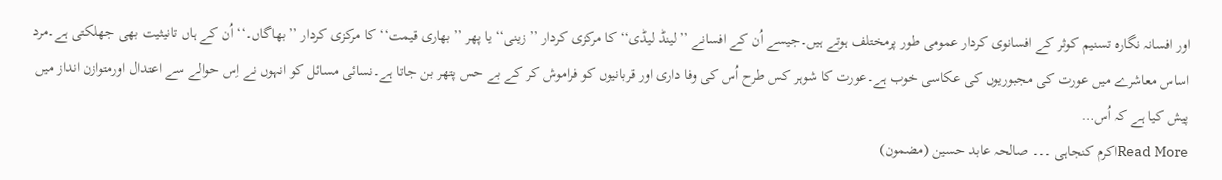اور افسانہ نگارہ تسنیم کوثر کے افسانوی کردار عمومی طور پرمختلف ہوتے ہیں۔جیسے اُن کے افسانے ’’لینڈ لیڈی‘‘ کا مرکزی کردار ’’زینی‘‘ یا پھر ’’بھاری قیمت‘‘ کا مرکزی کردار ’’بھاگاں۔‘‘ اُن کے ہاں تانیثیت بھی جھلکتی ہے۔مرد اساس معاشرے میں عورت کی مجبوریوں کی عکاسی خوب ہے۔عورت کا شوہر کس طرح اُس کی وفا داری اور قربانیوں کو فراموش کر کے بے حس پتھر بن جاتا ہے۔نسائی مسائل کو انہوں نے اِس حوالے سے اعتدال اورمتوازن انداز میں پیش کیا ہے کہ اُس…
Read Moreاکرم کنجاہی ۔۔۔ صالحہ عابد حسین (مضمون)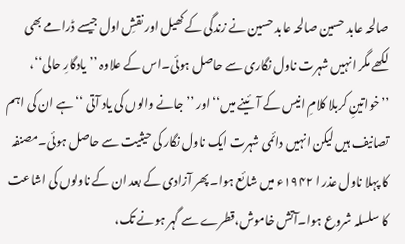صالحہ عابد حسین صالحہ عابد حسین نے زندگی کے کھیل اور نقشِ اول جیسے ڈرامے بھی لکھے مگر انہیں شہرت ناول نگاری سے حاصل ہوئی۔اس کے علاوہ ’’یادگارِ حالی‘‘، ’’خواتینِ کربلا کلامِ انیس کے آئینے میں‘‘ اور ’’جانے والوں کی یاد آتی ‘‘ہے ان کی اہم تصانیف ہیں لیکن انہیں دائمی شہرت ایک ناول نگار کی حیثیت سے حاصل ہوئی۔مصنفہ کا پہلا ناول عذر ا ۱۹۴۲ء میں شائع ہوا۔ پھر آزادی کے بعد ان کے ناولوں کی اشاعت کا سلسلہ شروع ہوا۔آتش خاموش،قطرے سے گہر ہونے تک،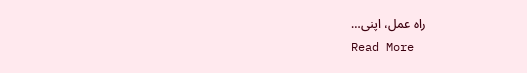راہ عمل، اپنی…
Read More